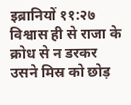इब्रानियों ११:२७
विश्वास ही से राजा के क्रोध से न डरकर उसने मिस्र को छोड़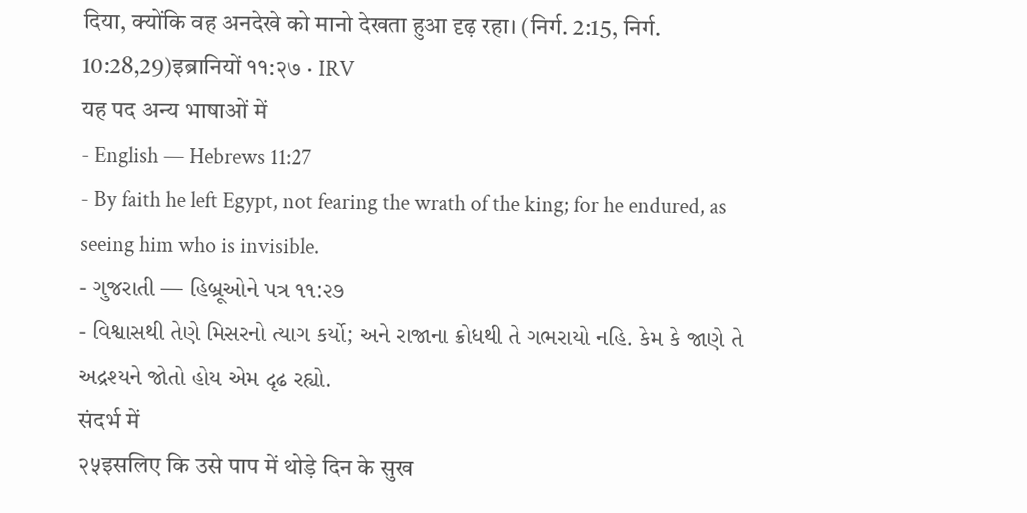दिया, क्योंकि वह अनदेखे को मानो देखता हुआ दृढ़ रहा। (निर्ग. 2:15, निर्ग. 10:28,29)इब्रानियों ११:२७ · IRV
यह पद अन्य भाषाओं में
- English — Hebrews 11:27
- By faith he left Egypt, not fearing the wrath of the king; for he endured, as seeing him who is invisible.
- ગુજરાતી — હિબ્રૂઓને પત્ર ૧૧:૨૭
- વિશ્વાસથી તેણે મિસરનો ત્યાગ કર્યો; અને રાજાના ક્રોધથી તે ગભરાયો નહિ. કેમ કે જાણે તે અદ્રશ્યને જોતો હોય એમ દૃઢ રહ્યો.
संदर्भ में
२५इसलिए कि उसे पाप में थोड़े दिन के सुख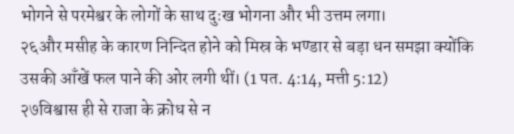भोगने से परमेश्वर के लोगों के साथ दुःख भोगना और भी उत्तम लगा।
२६और मसीह के कारण निन्दित होने को मिस्र के भण्डार से बड़ा धन समझा क्योंकि उसकी आँखें फल पाने की ओर लगी थीं। (1 पत. 4:14, मत्ती 5:12)
२७विश्वास ही से राजा के क्रोध से न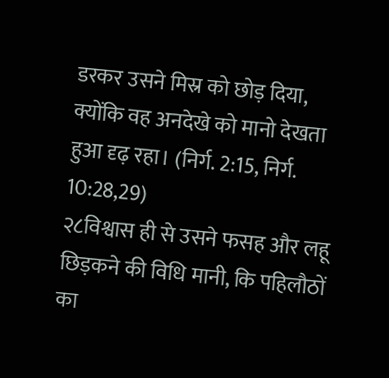डरकर उसने मिस्र को छोड़ दिया, क्योंकि वह अनदेखे को मानो देखता हुआ दृढ़ रहा। (निर्ग. 2:15, निर्ग. 10:28,29)
२८विश्वास ही से उसने फसह और लहू छिड़कने की विधि मानी, कि पहिलौठों का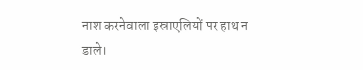नाश करनेवाला इस्राएलियों पर हाथ न डाले।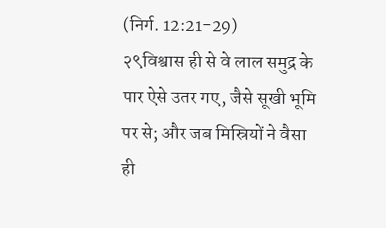(निर्ग. 12:21-29)
२९विश्वास ही से वे लाल समुद्र के पार ऐसे उतर गए, जैसे सूखी भूमि पर से; और जब मिस्रियों ने वैसा ही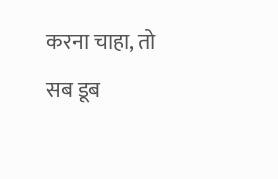करना चाहा, तो सब डूब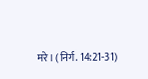मरे। (निर्ग. 14:21-31)